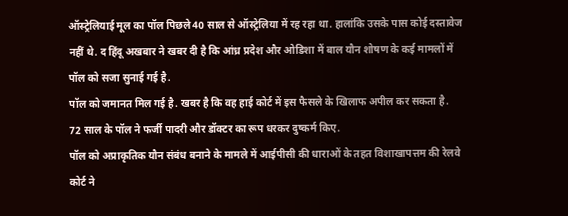ऑस्ट्रेलियाई मूल का पॉल पिछले 40 साल से ऑस्ट्रेलिया में रह रहा था. हालांकि उसके पास कोई दस्तावेज नहीं थे. द हिंदू अखबार ने खबर दी है कि आंध्र प्रदेश और ओडिशा में बाल यौन शोषण के कई मामलों में पॉल को सजा सुनाई गई है.
पॉल को जमानत मिल गई है. खबर है कि वह हाई कोर्ट में इस फैसले के खिलाफ अपील कर सकता है.
72 साल के पॉल ने फर्जी पादरी और डॉक्टर का रूप धरकर दुष्कर्म किए.
पॉल को अप्राकृतिक यौन संबंध बनाने के मामले में आईपीसी की धाराओं के तहत विशाखापत्तम की रेलवे कोर्ट ने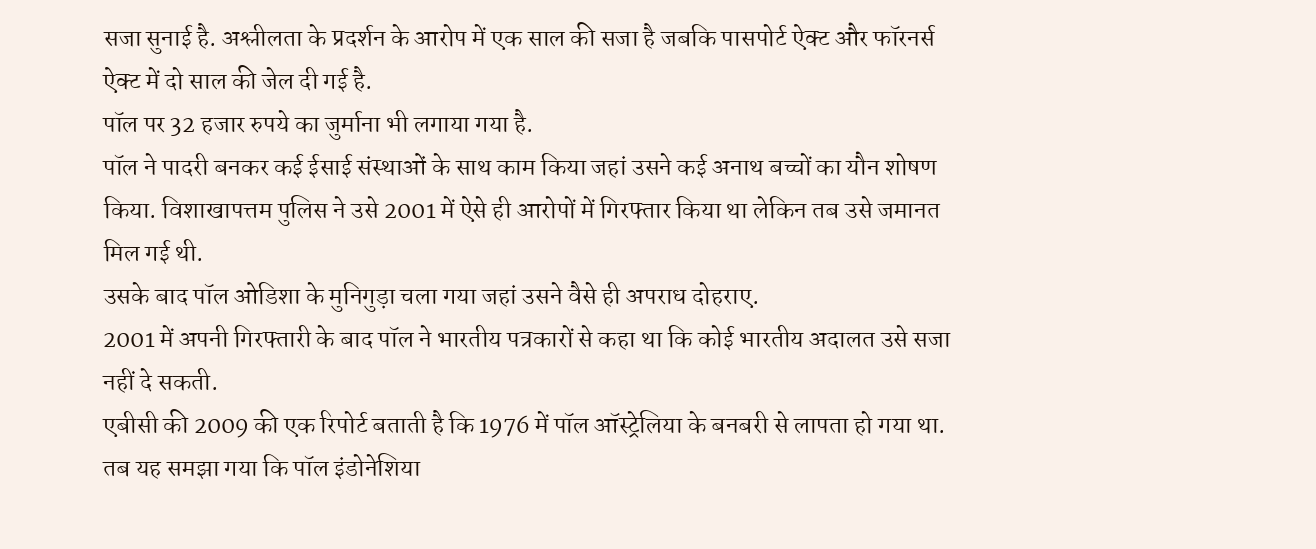सजा सुनाई है. अश्लीलता के प्रदर्शन के आरोप में एक साल की सजा है जबकि पासपोर्ट ऐक्ट और फॉरनर्स ऐक्ट में दो साल की जेल दी गई है.
पॉल पर 32 हजार रुपये का जुर्माना भी लगाया गया है.
पॉल ने पादरी बनकर कई ईसाई संस्थाओं के साथ काम किया जहां उसने कई अनाथ बच्चों का यौन शोषण किया. विशाखापत्तम पुलिस ने उसे 2001 में ऐसे ही आरोपों में गिरफ्तार किया था लेकिन तब उसे जमानत मिल गई थी.
उसके बाद पॉल ओडिशा के मुनिगुड़ा चला गया जहां उसने वैसे ही अपराध दोहराए.
2001 में अपनी गिरफ्तारी के बाद पॉल ने भारतीय पत्रकारों से कहा था कि कोई भारतीय अदालत उसे सजा नहीं दे सकती.
एबीसी की 2009 की एक रिपोर्ट बताती है कि 1976 में पॉल ऑस्ट्रेलिया के बनबरी से लापता हो गया था. तब यह समझा गया कि पॉल इंडोनेशिया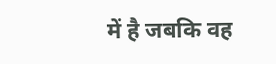में है जबकि वह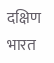दक्षिण भारत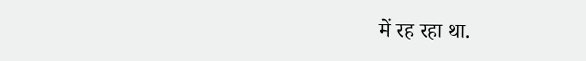में रह रहा था.